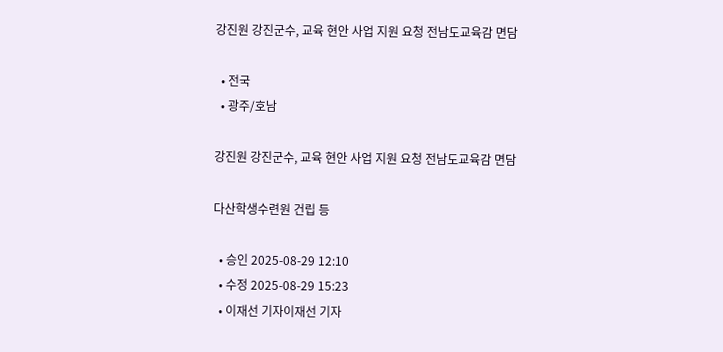강진원 강진군수, 교육 현안 사업 지원 요청 전남도교육감 면담

  • 전국
  • 광주/호남

강진원 강진군수, 교육 현안 사업 지원 요청 전남도교육감 면담

다산학생수련원 건립 등

  • 승인 2025-08-29 12:10
  • 수정 2025-08-29 15:23
  • 이재선 기자이재선 기자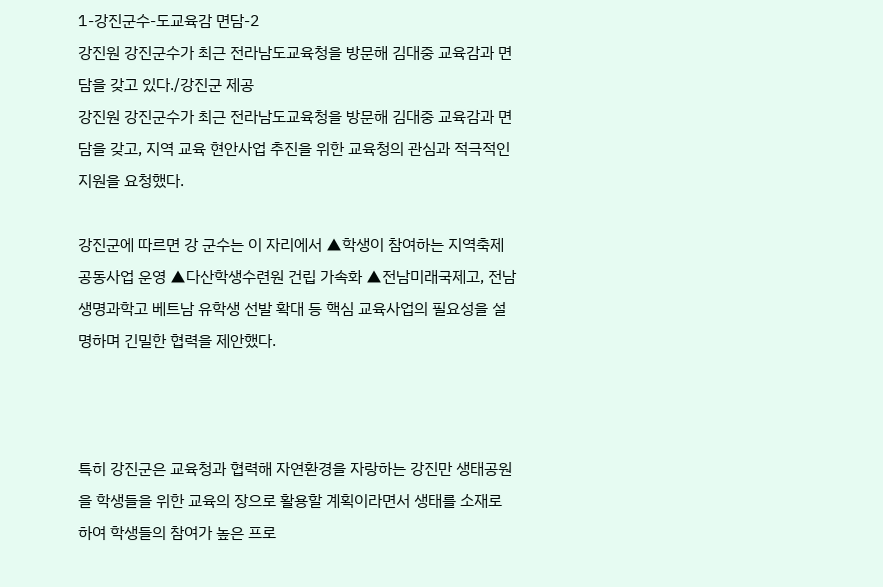1-강진군수-도교육감 면담-2
강진원 강진군수가 최근 전라남도교육청을 방문해 김대중 교육감과 면담을 갖고 있다./강진군 제공
강진원 강진군수가 최근 전라남도교육청을 방문해 김대중 교육감과 면담을 갖고, 지역 교육 현안사업 추진을 위한 교육청의 관심과 적극적인 지원을 요청했다.

강진군에 따르면 강 군수는 이 자리에서 ▲학생이 참여하는 지역축제 공동사업 운영 ▲다산학생수련원 건립 가속화 ▲전남미래국제고, 전남생명과학고 베트남 유학생 선발 확대 등 핵심 교육사업의 필요성을 설명하며 긴밀한 협력을 제안했다.



특히 강진군은 교육청과 협력해 자연환경을 자랑하는 강진만 생태공원을 학생들을 위한 교육의 장으로 활용할 계획이라면서 생태를 소재로 하여 학생들의 참여가 높은 프로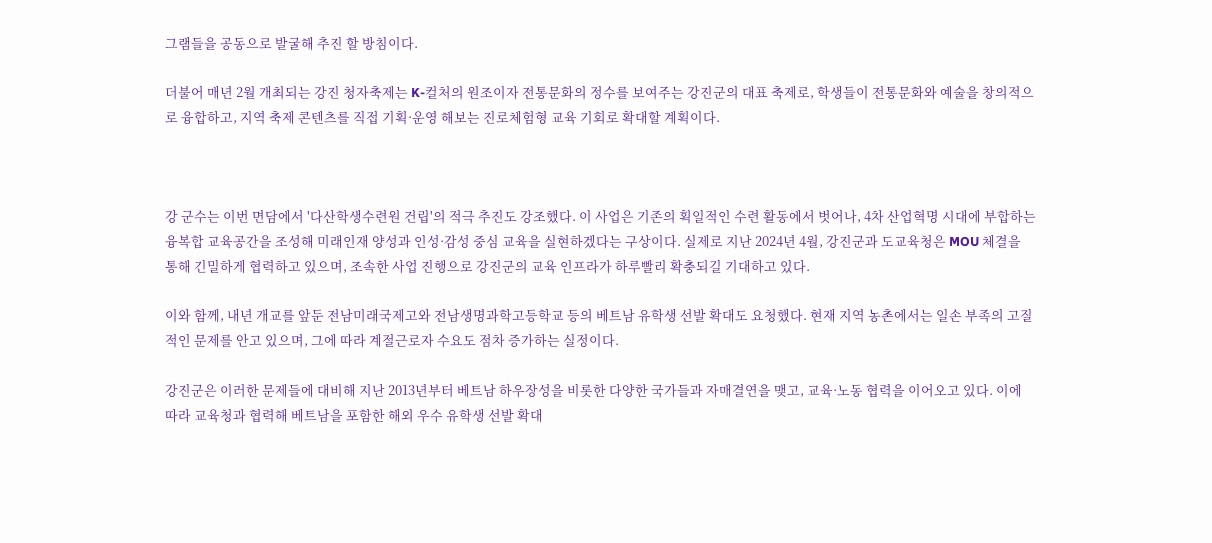그램들을 공동으로 발굴해 추진 할 방침이다.

더불어 매년 2월 개최되는 강진 청자축제는 K-컬처의 원조이자 전통문화의 정수를 보여주는 강진군의 대표 축제로, 학생들이 전통문화와 예술을 창의적으로 융합하고, 지역 축제 콘텐츠를 직접 기획·운영 해보는 진로체험형 교육 기회로 확대할 계획이다.



강 군수는 이번 면담에서 '다산학생수련원 건립'의 적극 추진도 강조했다. 이 사업은 기존의 획일적인 수련 활동에서 벗어나, 4차 산업혁명 시대에 부합하는 융복합 교육공간을 조성해 미래인재 양성과 인성·감성 중심 교육을 실현하겠다는 구상이다. 실제로 지난 2024년 4월, 강진군과 도교육청은 MOU 체결을 통해 긴밀하게 협력하고 있으며, 조속한 사업 진행으로 강진군의 교육 인프라가 하루빨리 확충되길 기대하고 있다.

이와 함께, 내년 개교를 앞둔 전남미래국제고와 전남생명과학고등학교 등의 베트남 유학생 선발 확대도 요청했다. 현재 지역 농촌에서는 일손 부족의 고질적인 문제를 안고 있으며, 그에 따라 계절근로자 수요도 점차 증가하는 실정이다.

강진군은 이러한 문제들에 대비해 지난 2013년부터 베트남 하우장성을 비롯한 다양한 국가들과 자매결연을 맺고, 교육·노동 협력을 이어오고 있다. 이에 따라 교육청과 협력해 베트남을 포함한 해외 우수 유학생 선발 확대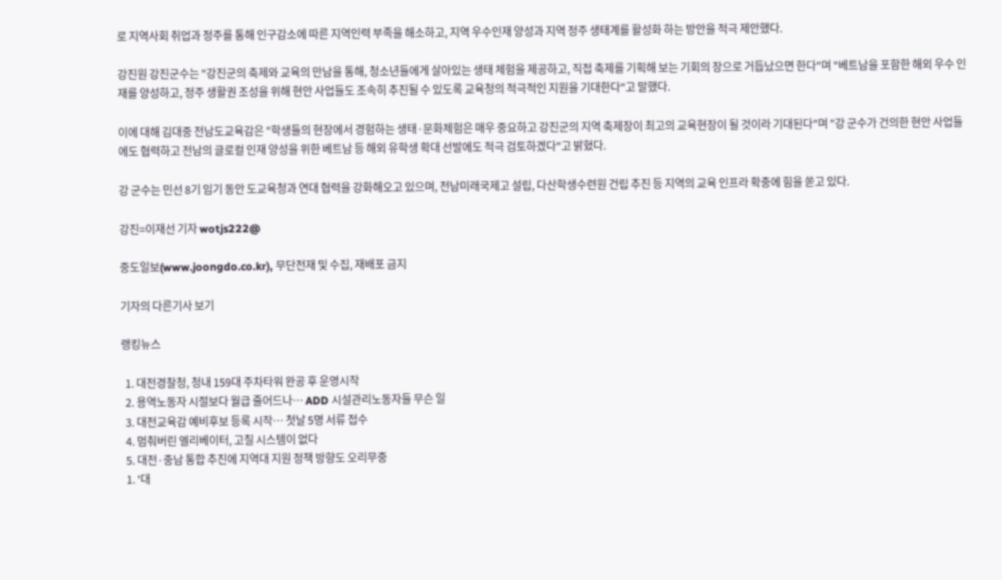로 지역사회 취업과 정주를 통해 인구감소에 따른 지역인력 부족을 해소하고, 지역 우수인재 양성과 지역 정주 생태계를 활성화 하는 방안을 적극 제안했다.

강진원 강진군수는 "강진군의 축제와 교육의 만남을 통해, 청소년들에게 살아있는 생태 체험을 제공하고, 직접 축제를 기획해 보는 기회의 장으로 거듭났으면 한다"며 "베트남을 포함한 해외 우수 인재를 양성하고, 정주 생활권 조성을 위해 현안 사업들도 조속히 추진될 수 있도록 교육청의 적극적인 지원을 기대한다"고 말했다.

이에 대해 김대중 전남도교육감은 "학생들의 현장에서 경험하는 생태·문화체험은 매우 중요하고 강진군의 지역 축제장이 최고의 교육현장이 될 것이라 기대된다"며 "강 군수가 건의한 현안 사업들에도 협력하고 전남의 글로컬 인재 양성을 위한 베트남 등 해외 유학생 확대 선발에도 적극 검토하겠다"고 밝혔다.

강 군수는 민선 8기 임기 동안 도교육청과 연대 협력을 강화해오고 있으며, 전남미래국제고 설립, 다산학생수련원 건립 추진 등 지역의 교육 인프라 확충에 힘을 쏟고 있다.

강진=이재선 기자 wotjs222@

중도일보(www.joongdo.co.kr), 무단전재 및 수집, 재배포 금지

기자의 다른기사 보기

랭킹뉴스

  1. 대전경찰청, 청내 159대 주차타워 완공 후 운영시작
  2. 용역노동자 시절보다 월급 줄어드나… ADD 시설관리노동자들 무슨 일
  3. 대전교육감 예비후보 등록 시작… 첫날 5명 서류 접수
  4. 멈춰버린 엘리베이터, 고칠 시스템이 없다
  5. 대전·충남 통합 추진에 지역대 지원 정책 방향도 오리무중
  1. '대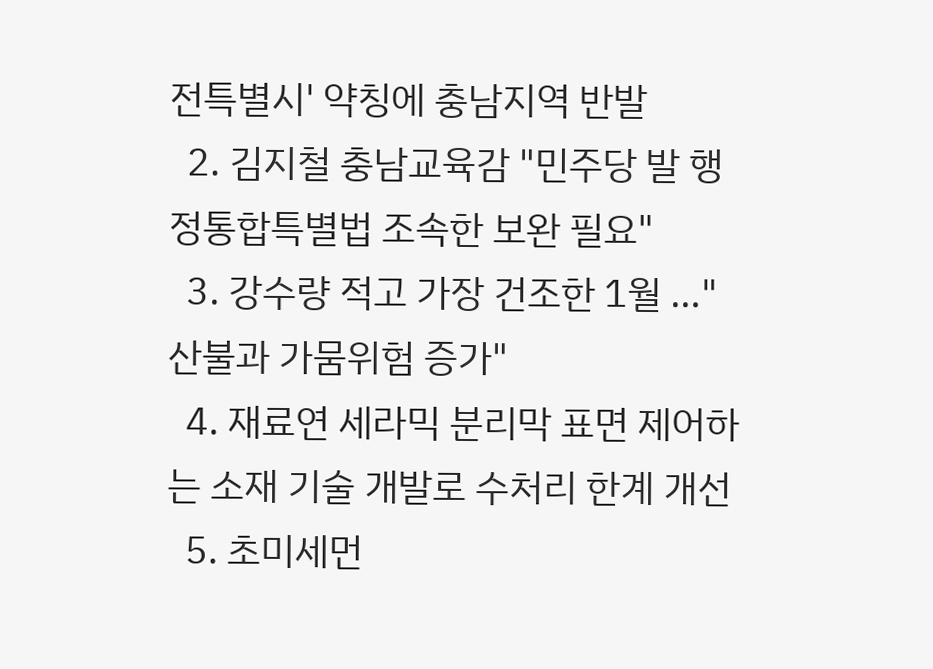전특별시' 약칭에 충남지역 반발
  2. 김지철 충남교육감 "민주당 발 행정통합특별법 조속한 보완 필요"
  3. 강수량 적고 가장 건조한 1월 …"산불과 가뭄위험 증가"
  4. 재료연 세라믹 분리막 표면 제어하는 소재 기술 개발로 수처리 한계 개선
  5. 초미세먼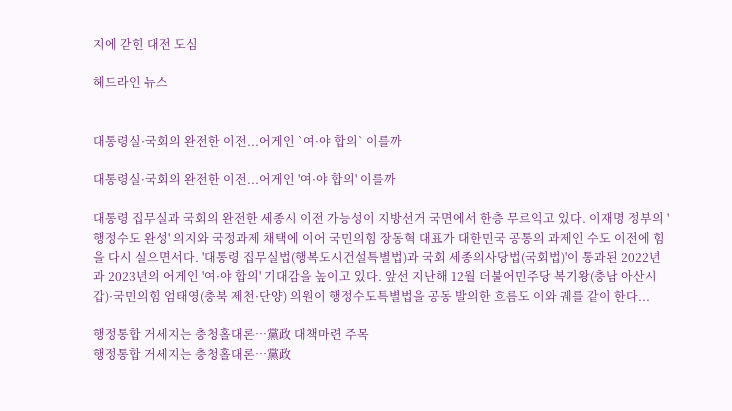지에 갇힌 대전 도심

헤드라인 뉴스


대통령실·국회의 완전한 이전...어게인 `여·야 합의` 이를까

대통령실·국회의 완전한 이전...어게인 '여·야 합의' 이를까

대통령 집무실과 국회의 완전한 세종시 이전 가능성이 지방선거 국면에서 한층 무르익고 있다. 이재명 정부의 '행정수도 완성' 의지와 국정과제 채택에 이어 국민의힘 장동혁 대표가 대한민국 공통의 과제인 수도 이전에 힘을 다시 실으면서다. '대통령 집무실법(행복도시건설특별법)과 국회 세종의사당법(국회법)'이 통과된 2022년과 2023년의 어게인 '여·야 합의' 기대감을 높이고 있다. 앞선 지난해 12월 더불어민주당 복기왕(충남 아산시갑)·국민의힘 엄태영(충북 제천·단양) 의원이 행정수도특별법을 공동 발의한 흐름도 이와 궤를 같이 한다...

행정통합 거세지는 충청홀대론…黨政 대책마련 주목
행정통합 거세지는 충청홀대론…黨政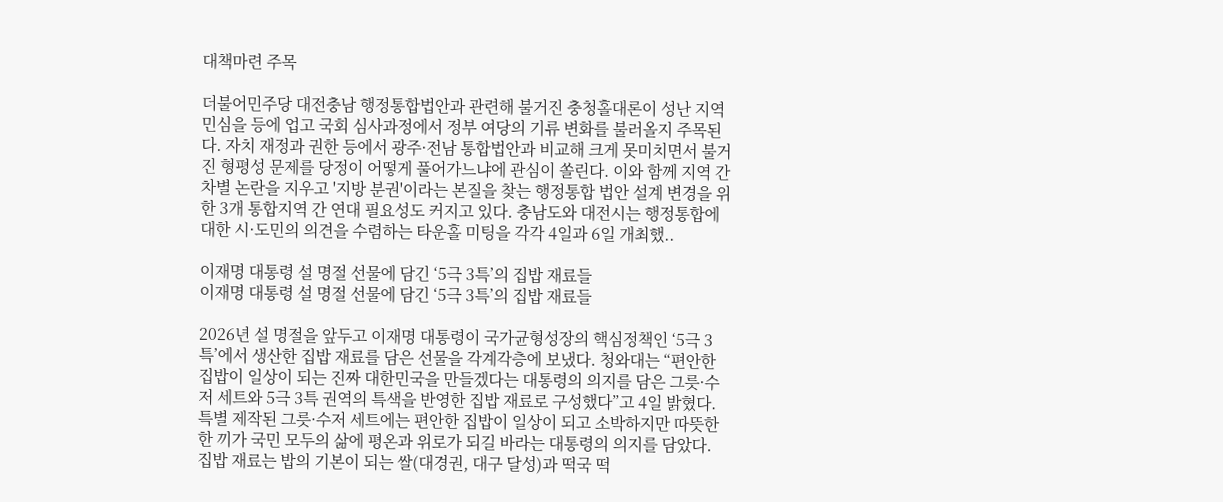대책마련 주목

더불어민주당 대전충남 행정통합법안과 관련해 불거진 충청홀대론이 성난 지역 민심을 등에 업고 국회 심사과정에서 정부 여당의 기류 변화를 불러올지 주목된다. 자치 재정과 권한 등에서 광주·전남 통합법안과 비교해 크게 못미치면서 불거진 형평성 문제를 당정이 어떻게 풀어가느냐에 관심이 쏠린다. 이와 함께 지역 간 차별 논란을 지우고 '지방 분권'이라는 본질을 찾는 행정통합 법안 설계 변경을 위한 3개 통합지역 간 연대 필요성도 커지고 있다. 충남도와 대전시는 행정통합에 대한 시·도민의 의견을 수렴하는 타운홀 미팅을 각각 4일과 6일 개최했..

이재명 대통령 설 명절 선물에 담긴 ‘5극 3특’의 집밥 재료들
이재명 대통령 설 명절 선물에 담긴 ‘5극 3특’의 집밥 재료들

2026년 설 명절을 앞두고 이재명 대통령이 국가균형성장의 핵심정책인 ‘5극 3특’에서 생산한 집밥 재료를 담은 선물을 각계각층에 보냈다. 청와대는 “편안한 집밥이 일상이 되는 진짜 대한민국을 만들겠다는 대통령의 의지를 담은 그릇·수저 세트와 5극 3특 권역의 특색을 반영한 집밥 재료로 구성했다”고 4일 밝혔다. 특별 제작된 그릇·수저 세트에는 편안한 집밥이 일상이 되고 소박하지만 따뜻한 한 끼가 국민 모두의 삶에 평온과 위로가 되길 바라는 대통령의 의지를 담았다. 집밥 재료는 밥의 기본이 되는 쌀(대경권, 대구 달성)과 떡국 떡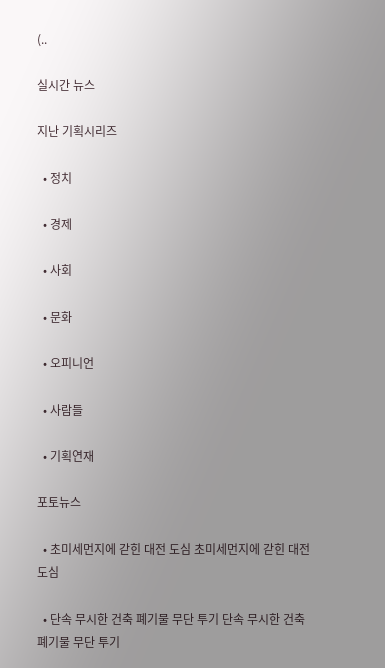(..

실시간 뉴스

지난 기획시리즈

  • 정치

  • 경제

  • 사회

  • 문화

  • 오피니언

  • 사람들

  • 기획연재

포토뉴스

  • 초미세먼지에 갇힌 대전 도심 초미세먼지에 갇힌 대전 도심

  • 단속 무시한 건축 폐기물 무단 투기 단속 무시한 건축 폐기물 무단 투기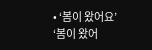• ‘봄이 왔어요’ ‘봄이 왔어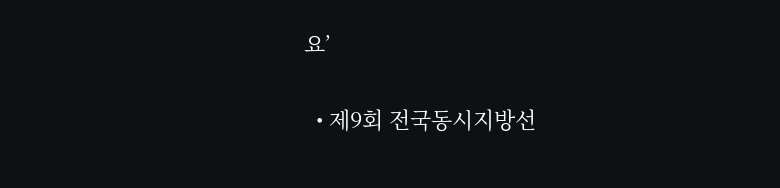요’

  • 제9회 전국동시지방선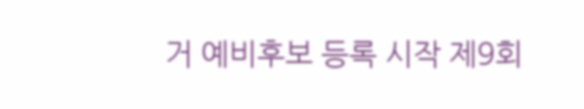거 예비후보 등록 시작 제9회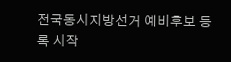전국동시지방선거 예비후보 등록 시작